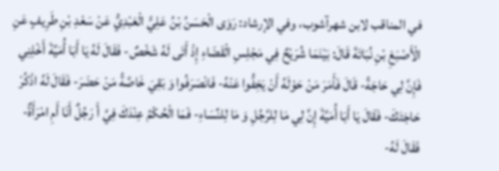في المناقب لابن شهرآشوب، وفي الإرشاد: رَوَى الْحَسَنُ بْنُ عَلِيٍّ الْعَبْدِيُّ عَنْ سَعْدِ بْنِ طَرِيفٍ عَنِ الْأَصْبَغِ بْنِ نُبَاتَةَ قَالَ: بَيْنَمَا شُرَيْحٌ فِي مَجْلِسِ الْقَضَاءِ إِذْ أَتَى لَهُ شَخْصٌ- فَقَالَ لَهُ يَا أَبَا أُمَيَّةَ أَخْلِنِي فَإِنَّ لِي حَاجَةً- قَالَ فَأَمَرَ مَنْ حَوْلَهُ أَنْ يَخِفُّوا عَنْهُ- فَانْصَرَفُوا وَ بَقِيَ خَاصَّةُ مَنْ حَضَرَ- فَقَالَ لَهُ اذْكُرْ حَاجَتَكَ- فَقَالَ يَا أَبَا أُمَيَّةَ إِنَّ لِي مَا لِلرَّجُلِ وَ مَا لِلنِّسَاءِ- فَمَا الْحُكْمُ عِنْدَكَ فِيَّ أَ رَجُلٌ أَنَا أَمِ امْرَأَةٌ- فَقَالَ لَهُ-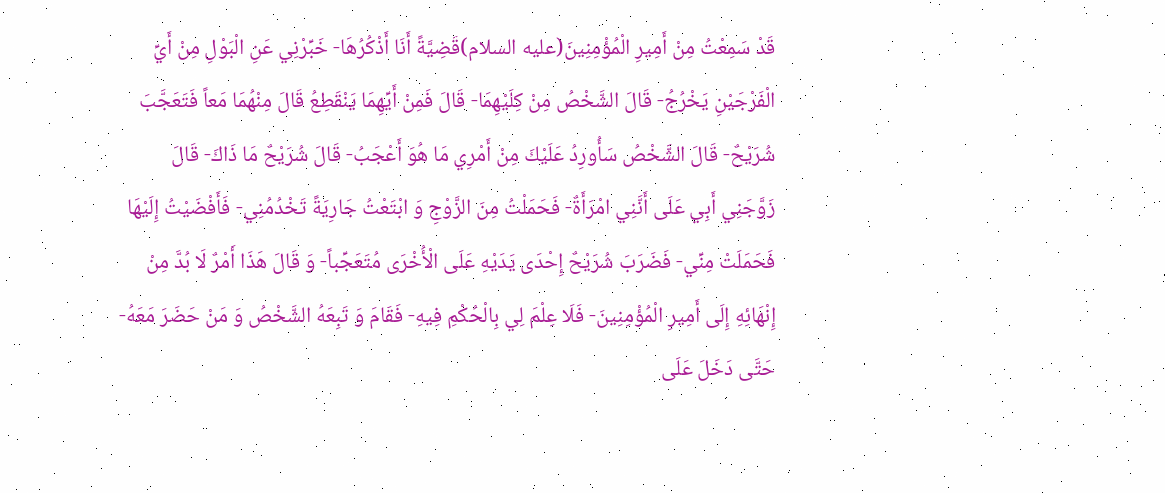قَدْ سَمِعْتُ مِنْ أَمِيرِ الْمُؤْمِنِينَ(عليه السلام)قَضِيَّةً أَنَا أَذْكُرُهَا- خَبِّرْنِي عَنِ الْبَوْلِ مِنْ أَيِّ الْفَرْجَيْنِ يَخْرُجُ- قَالَ الشَّخْصُ مِنْ كِلَيْهِمَا- قَالَ فَمِنْ أَيِّهِمَا يَنْقَطِعُ قَالَ مِنْهُمَا مَعاً فَتَعَجَّبَ شُرَيْحٌ- قَالَ الشَّخْصُ سَأُورِدُ عَلَيْكَ مِنْ أَمْرِي مَا هُوَ أَعْجَبُ- قَالَ شُرَيْحٌ مَا ذَاكَ- قَالَ زَوَّجَنِي أَبِي عَلَى أَنَّنِي امْرَأَةٌ- فَحَمَلْتُ مِنَ الزَّوْجِ وَ ابْتَعْتُ جَارِيَةً تَخْدُمُنِي- فَأَفْضَيْتُ إِلَيْهَا فَحَمَلَتْ مِنِّي- فَضَرَبَ شُرَيْحٌ إِحْدَى يَدَيْهِ عَلَى الْأُخْرَى مُتَعَجِّباً- وَ قَالَ هَذَا أَمْرٌ لَا بُدَّ مِنْ إِنْهَائِهِ إِلَى أَمِيرِ الْمُؤْمِنِينَ- فَلَا عِلْمَ لِي بِالْحُكْمِ فِيهِ- فَقَامَ وَ تَبِعَهُ الشَّخْصُ وَ مَنْ حَضَرَ مَعَهُ- حَتَّى دَخَلَ عَلَى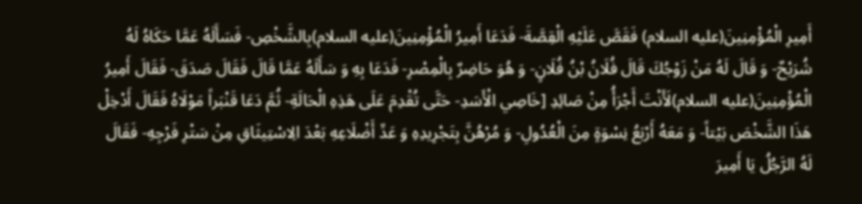أَمِيرِ الْمُؤْمِنِينَ(عليه السلام) فَقَصَّ عَلَيْهِ الْقِصَّةَ- فَدَعَا أَمِيرُ الْمُؤْمِنِينَ(عليه السلام)بِالشَّخْصِ- فَسَأَلَهُ عَمَّا حَكَاهُ لَهُ شُرَيْحٌ- وَ قَالَ لَهُ مَنْ زَوْجُكَ قَالَ فُلَانُ بْنُ فُلَانٍ- وَ هُوَ حَاضِرٌ بِالْمِصْرِ- فَدَعَا بِهِ وَ سَأَلَهُ عَمَّا قَالَ فَقَالَ صَدَقَ- فَقَالَ أَمِيرُ الْمُؤْمِنِينَ(عليه السلام)لَأَنْتَ أَجْرَأُ مِنْ صَائِدِ [خَاصِي الْأَسَدِ- حَتَّى تُقْدِمَ عَلَى هَذِهِ الْحَالَةِ- ثُمَّ دَعَا قَنْبَراً مَوْلَاهُ فَقَالَ أَدْخِلْ هَذَا الشَّخْصَ بَيْتاً- وَ مَعَهُ أَرْبَعُ نِسْوَةٍ مِنَ الْعُدُولِ- وَ مُرْهُنَّ بِتَجْرِيدِهِ وَ عَدِّ أَضْلَاعِهِ بَعْدَ الِاسْتِيثَاقِ مِنْ سَتْرِ فَرْجِهِ- فَقَالَ لَهُ الرَّجُلُ يَا أَمِيرَ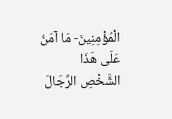الْمُؤْمِنِينَ- مَا آمَنُ عَلَى هَذَا الشَّخْصِ الرِّجَالَ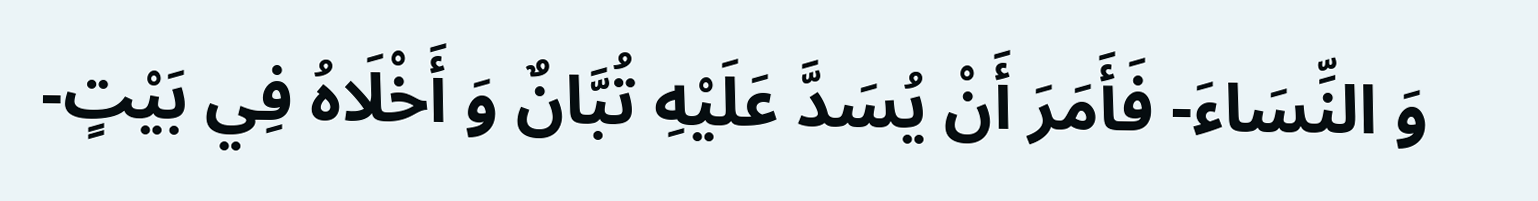وَ النِّسَاءَ- فَأَمَرَ أَنْ يُسَدَّ عَلَيْهِ تُبَّانٌ وَ أَخْلَاهُ فِي بَيْتٍ-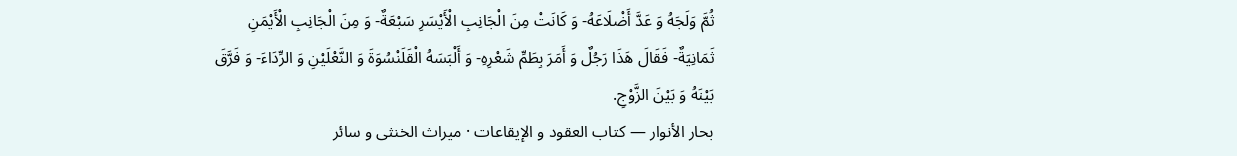ثُمَّ وَلَجَهُ وَ عَدَّ أَضْلَاعَهُ- وَ كَانَتْ مِنَ الْجَانِبِ الْأَيْسَرِ سَبْعَةٌ- وَ مِنَ الْجَانِبِ الْأَيْمَنِ ثَمَانِيَةٌ- فَقَالَ هَذَا رَجُلٌ وَ أَمَرَ بِطَمِّ شَعْرِهِ- وَ أَلْبَسَهُ الْقَلَنْسُوَةَ وَ النَّعْلَيْنِ وَ الرِّدَاءَ- وَ فَرَّقَ بَيْنَهُ وَ بَيْنَ الزَّوْجِ.
بحار الأنوار — كتاب العقود و الإيقاعات · ميراث الخنثى و سائر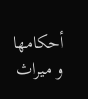أحكامها و ميراث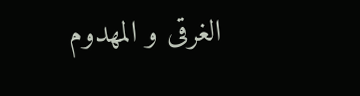الغرقى و المهدوم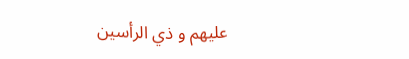عليهم و ذي الرأسين